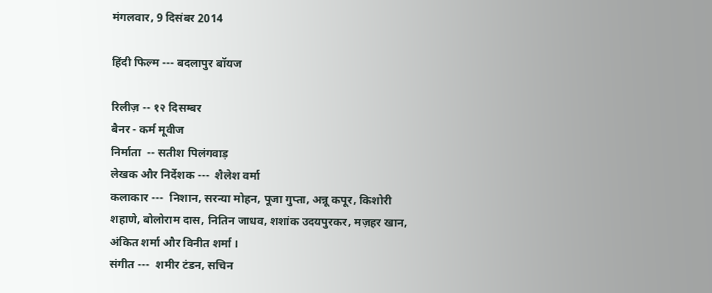मंगलवार, 9 दिसंबर 2014

हिंदी फिल्म --- बदलापुर बॉयज

रिलीज़ -- १२ दिसम्बर
बैनर - कर्म मूवीज
निर्माता  -- सतीश पिलंगवाड़
लेखक और निर्देशक ---  शैलेश वर्मा
कलाकार ---  निशान, सरन्या मोहन, पूजा गुप्ता, अन्नू कपूर, किशोरी शहाणे, बोलोराम दास, नितिन जाधव, शशांक उदयपुरकर, मज़हर खान, अंकित शर्मा और विनीत शर्मा ।
संगीत ---  शमीर टंडन, सचिन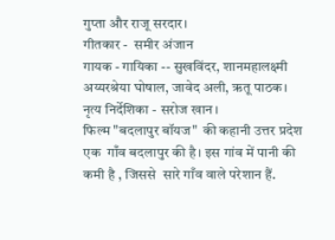गुप्ता और राजू सरदार।
गीतकार -  समीर अंजान
गायक - गायिका -- सुखविंदर, शानमहालक्ष्मी अय्यरश्रेया घोषाल, जावेद अली, ऋतू पाठक।
नृत्य निर्देशिका - सरोज खान।
फिल्म "बदलापुर बॉयज"  की कहानी उत्तर प्रदेश एक  गाँव बदलापुर की है। इस गांव में पानी की कमी है , जिससे  सारे गाँव वाले परेशान हैं.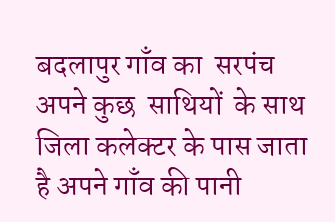बदलापुर गाँव का  सरपंच अपने कुछ  साथियों  के साथ जिला कलेक्टर के पास जाता है अपने गाँव की पानी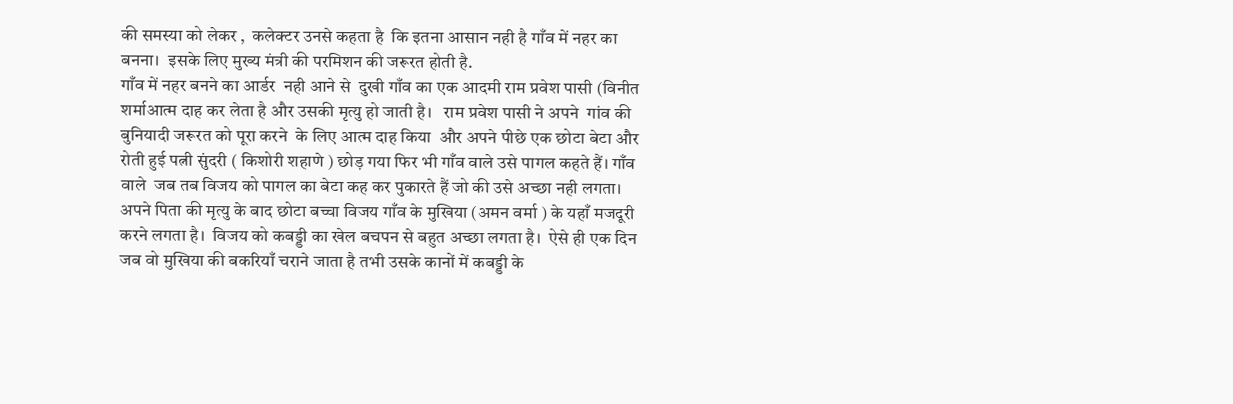की समस्या को लेकर ,  कलेक्टर उनसे कहता है  कि इतना आसान नही है गाँव में नहर का बनना।  इसके लिए मुख्य मंत्री की परमिशन की जरूरत होती है.
गाँव में नहर बनने का आर्डर  नही आने से  दुखी गाँव का एक आदमी राम प्रवेश पासी (विनीत शर्माआत्म दाह कर लेता है और उसकी मृत्यु हो जाती है।   राम प्रवेश पासी ने अपने  गांव की बुनियादी जरूरत को पूरा करने  के लिए आत्म दाह किया  और अपने पीछे एक छोटा बेटा और  रोती हुई पत्नी सुंदरी ( किशोरी शहाणे ) छोड़ गया फिर भी गाँव वाले उसे पागल कहते हैं। गाँव वाले  जब तब विजय को पागल का बेटा कह कर पुकारते हैं जो की उसे अच्छा नही लगता। अपने पिता की मृत्यु के बाद छोटा बच्चा विजय गाँव के मुखिया (अमन वर्मा ) के यहाँ मजदूरी करने लगता है।  विजय को कबड्डी का खेल बचपन से बहुत अच्छा लगता है।  ऐसे ही एक दिन जब वो मुखिया की बकरियाँ चराने जाता है तभी उसके कानों में कबड्डी के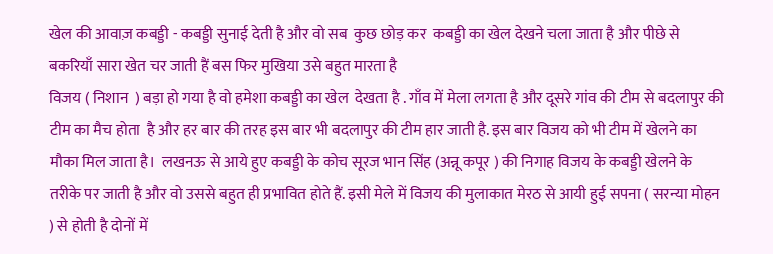खेल की आवाज़ कबड्डी - कबड्डी सुनाई देती है और वो सब  कुछ छोड़ कर  कबड्डी का खेल देखने चला जाता है और पीछे से बकरियाँ सारा खेत चर जाती हैं बस फिर मुखिया उसे बहुत मारता है
विजय ( निशान  ) बड़ा हो गया है वो हमेशा कबड्डी का खेल  देखता है . गाँव में मेला लगता है और दूसरे गांव की टीम से बदलापुर की टीम का मैच होता  है और हर बार की तरह इस बार भी बदलापुर की टीम हार जाती है. इस बार विजय को भी टीम में खेलने का मौका मिल जाता है।  लखनऊ से आये हुए कबड्डी के कोच सूरज भान सिंह (अन्नू कपूर ) की निगाह विजय के कबड्डी खेलने के तरीके पर जाती है और वो उससे बहुत ही प्रभावित होते हैं. इसी मेले में विजय की मुलाकात मेरठ से आयी हुई सपना ( सरन्या मोहन ) से होती है दोनों में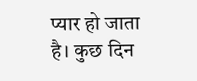प्यार हो जाता है। कुछ दिन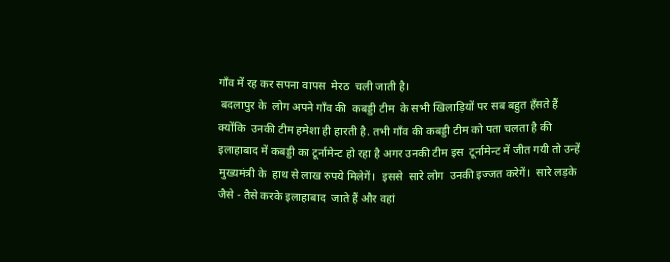गाँव में रह कर सपना वापस  मेरठ  चली जाती है।
 बदलापुर के  लोग अपने गाँव की  कबड्डी टीम  के सभी खिलाड़ियों पर सब बहुत हँसते हैं क्योंकि  उनकी टीम हमेशा ही हारती है. तभी गाँव की कबड्डी टीम को पता चलता है की इलाहाबाद में कबड्डी का टूर्नामेन्ट हो रहा है अगर उनकी टीम इस  टूर्नामेन्ट में जीत गयी तो उन्हें मुख्यमंत्री के  हाथ से लाख रुपये मिलेगें।  इससे  सारे लोग  उनकी इज्जत करेगें।  सारे लड़के जैसे - तैसे करके इलाहाबाद  जाते हैं और वहां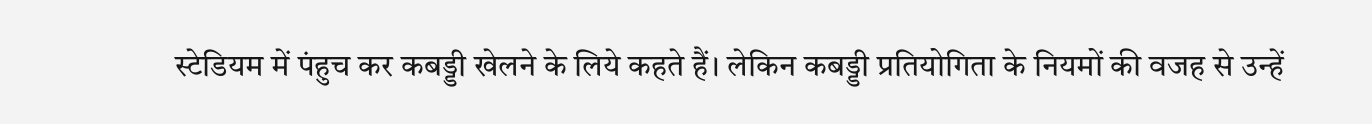स्टेडियम में पंहुच कर कबड्डी खेलने के लिये कहते हैं। लेकिन कबड्डी प्रतियोगिता के नियमों की वजह से उन्हें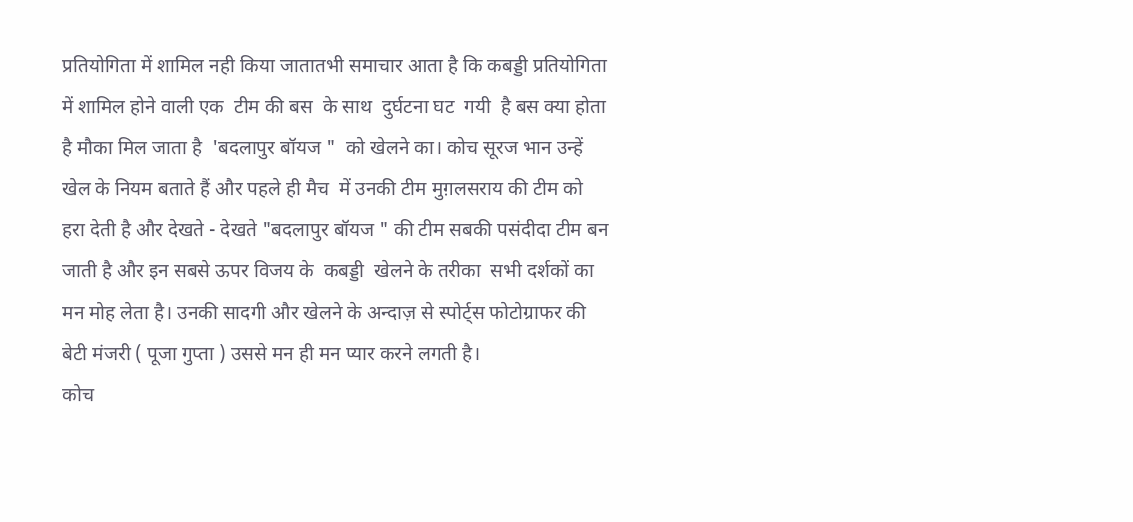प्रतियोगिता में शामिल नही किया जातातभी समाचार आता है कि कबड्डी प्रतियोगिता में शामिल होने वाली एक  टीम की बस  के साथ  दुर्घटना घट  गयी  है बस क्या होता है मौका मिल जाता है  'बदलापुर बॉयज "  को खेलने का। कोच सूरज भान उन्हें खेल के नियम बताते हैं और पहले ही मैच  में उनकी टीम मुग़लसराय की टीम को हरा देती है और देखते - देखते "बदलापुर बॉयज " की टीम सबकी पसंदीदा टीम बन जाती है और इन सबसे ऊपर विजय के  कबड्डी  खेलने के तरीका  सभी दर्शकों का मन मोह लेता है। उनकी सादगी और खेलने के अन्दाज़ से स्पोर्ट्स फोटोग्राफर की बेटी मंजरी ( पूजा गुप्ता ) उससे मन ही मन प्यार करने लगती है।
कोच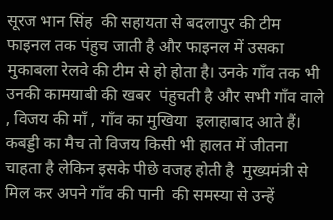सूरज भान सिंह  की सहायता से बदलापुर की टीम फाइनल तक पंहुच जाती है और फाइनल में उसका मुकाबला रेलवे की टीम से हो होता है। उनके गाँव तक भी उनकी कामयाबी की खबर  पंहुचती है और सभी गाँव वाले , विजय की माँ , गाँव का मुखिया  इलाहाबाद आते हैं।  कबड्डी का मैच तो विजय किसी भी हालत में जीतना चाहता है लेकिन इसके पीछे वजह होती है  मुख्यमंत्री से मिल कर अपने गाँव की पानी  की समस्या से उन्हें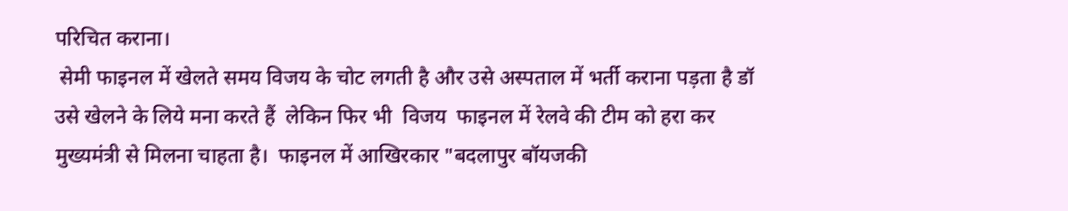परिचित कराना।
 सेमी फाइनल में खेलते समय विजय के चोट लगती है और उसे अस्पताल में भर्ती कराना पड़ता है डॉ उसे खेलने के लिये मना करते हैं  लेकिन फिर भी  विजय  फाइनल में रेलवे की टीम को हरा कर मुख्यमंत्री से मिलना चाहता है।  फाइनल में आखिरकार "बदलापुर बॉयजकी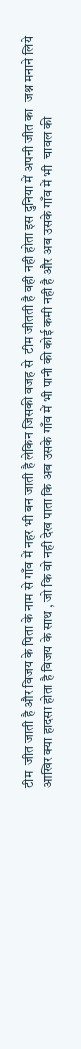टीम  जीत जाती है और विजय के पिता के नाम से गाँव में नहर भी बन जाती है लेकिन जिसकी वजह से  टीम जीतती है वही नही होता इस दुनिया में अपनी जीत का  जश्न मनाने लिये
आखिर क्या हादसा होता है विजय के साथ , जो कि वो नही देख पाता कि अब उसके गाँव में भी पानी की कोई कमी नही है और अब उसके गाँव में भी  चावल की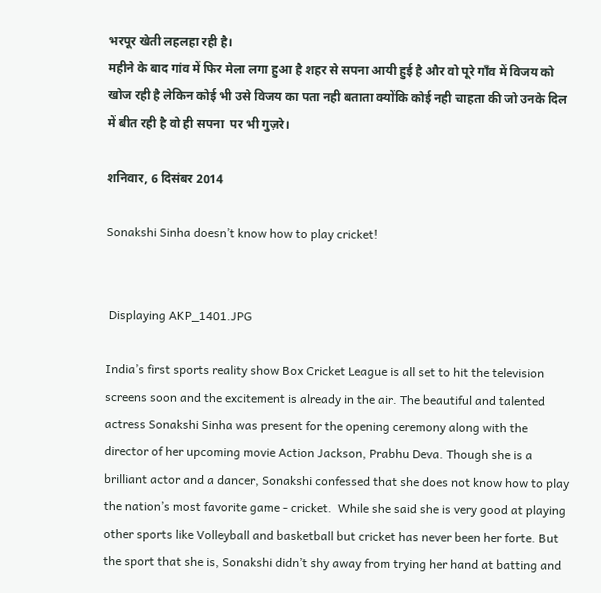भरपूर खेती लहलहा रही है।
महीने के बाद गांव में फिर मेला लगा हुआ है शहर से सपना आयी हुई है और वो पूरे गाँव में विजय को खोज रही है लेकिन कोई भी उसे विजय का पता नही बताता क्योंकि कोई नही चाहता की जो उनके दिल में बीत रही है वो ही सपना  पर भी गुज़रे।

शनिवार, 6 दिसंबर 2014

Sonakshi Sinha doesn’t know how to play cricket!


 Displaying AKP_1401.JPG

India’s first sports reality show Box Cricket League is all set to hit the television screens soon and the excitement is already in the air. The beautiful and talented actress Sonakshi Sinha was present for the opening ceremony along with the director of her upcoming movie Action Jackson, Prabhu Deva. Though she is a brilliant actor and a dancer, Sonakshi confessed that she does not know how to play the nation’s most favorite game - cricket.  While she said she is very good at playing other sports like Volleyball and basketball but cricket has never been her forte. But the sport that she is, Sonakshi didn’t shy away from trying her hand at batting and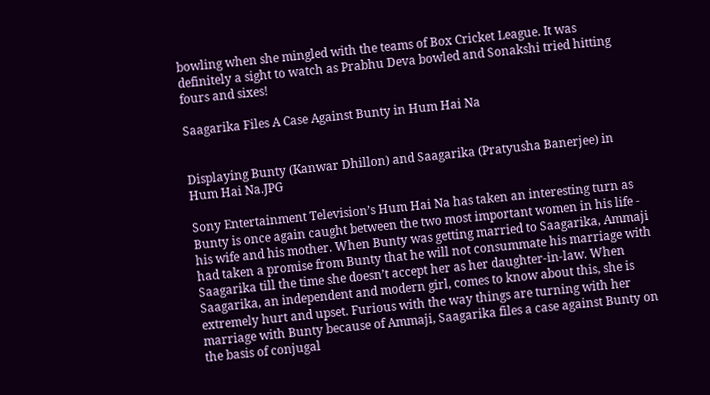bowling when she mingled with the teams of Box Cricket League. It was definitely a sight to watch as Prabhu Deva bowled and Sonakshi tried hitting fours and sixes!

Saagarika Files A Case Against Bunty in Hum Hai Na


Displaying Bunty (Kanwar Dhillon) and Saagarika (Pratyusha Banerjee) in Hum Hai Na.JPG

Sony Entertainment Television’s Hum Hai Na has taken an interesting turn as Bunty is once again caught between the two most important women in his life - his wife and his mother. When Bunty was getting married to Saagarika, Ammaji had taken a promise from Bunty that he will not consummate his marriage with Saagarika till the time she doesn’t accept her as her daughter-in-law. When Saagarika, an independent and modern girl, comes to know about this, she is extremely hurt and upset. Furious with the way things are turning with her marriage with Bunty because of Ammaji, Saagarika files a case against Bunty on the basis of conjugal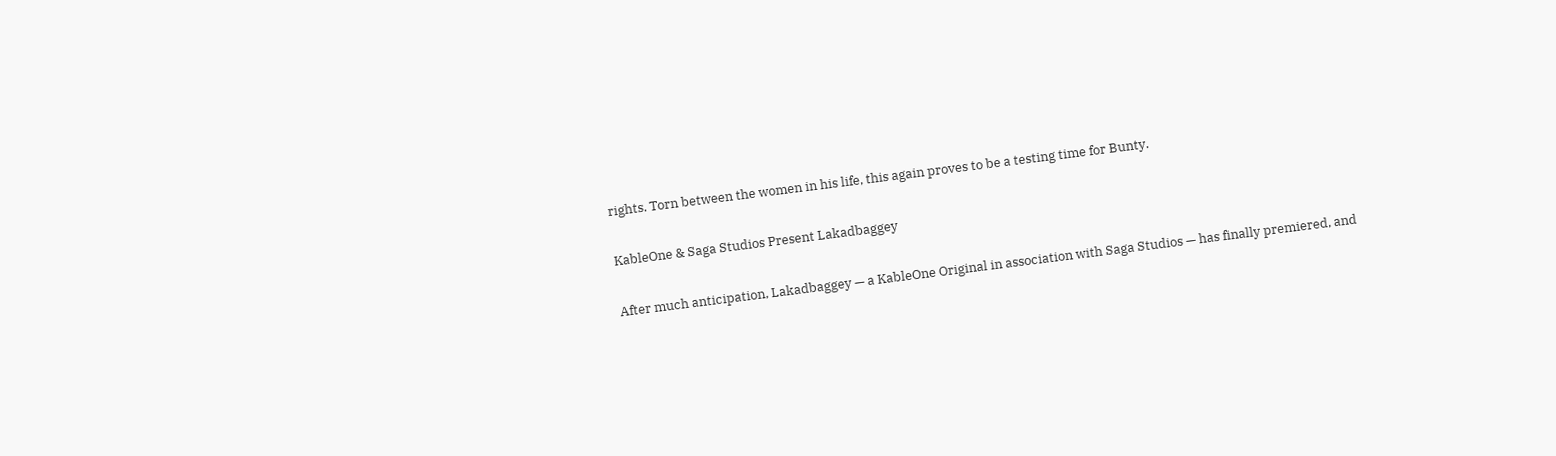rights. Torn between the women in his life, this again proves to be a testing time for Bunty.

KableOne & Saga Studios Present Lakadbaggey

After much anticipation, Lakadbaggey — a KableOne Original in association with Saga Studios — has finally premiered, and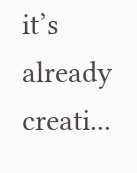it’s already creati...